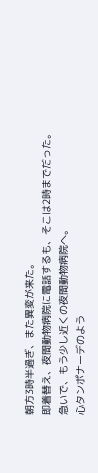朝方3時半過ぎ、また異変が来た。
即着替え、夜間動物病院に電話するも、そこは2時までだった。
急いで、もう少し近くの夜間動物病院へ。
心タンポナーデのよう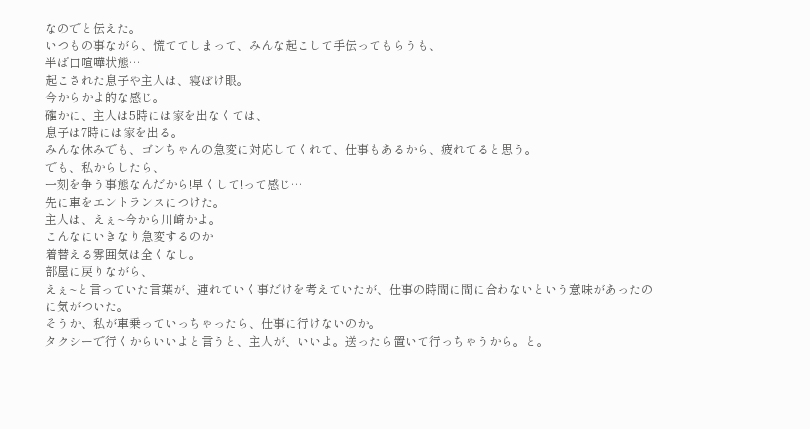なのでと伝えた。
いつもの事ながら、慌ててしまって、みんな起こして手伝ってもらうも、
半ば口喧嘩状態…
起こされた息子や主人は、寝ぼけ眼。
今からかよ的な感じ。
確かに、主人は5時には家を出なくては、
息子は7時には家を出る。
みんな休みでも、ゴンちゃんの急変に対応してくれて、仕事もあるから、疲れてると思う。
でも、私からしたら、
一刻を争う事態なんだから!早くして!って感じ…
先に車をエントランスにつけた。
主人は、えぇ~今から川崎かよ。
こんなにいきなり急変するのか
着替える雰囲気は全くなし。
部屋に戻りながら、
えぇ~と言っていた言葉が、連れていく事だけを考えていたが、仕事の時間に間に合わないという意味があったのに気がついた。
そうか、私が車乗っていっちゃったら、仕事に行けないのか。
タクシーで行くからいいよと言うと、主人が、いいよ。送ったら置いて行っちゃうから。と。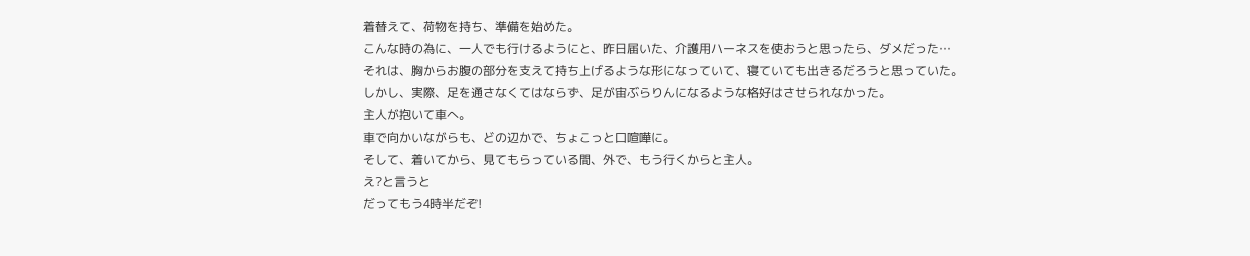着替えて、荷物を持ち、準備を始めた。
こんな時の為に、一人でも行けるようにと、昨日届いた、介護用ハーネスを使おうと思ったら、ダメだった…
それは、胸からお腹の部分を支えて持ち上げるような形になっていて、寝ていても出きるだろうと思っていた。
しかし、実際、足を通さなくてはならず、足が宙ぶらりんになるような格好はさせられなかった。
主人が抱いて車へ。
車で向かいながらも、どの辺かで、ちょこっと口喧嘩に。
そして、着いてから、見てもらっている間、外で、もう行くからと主人。
え?と言うと
だってもう4時半だぞ!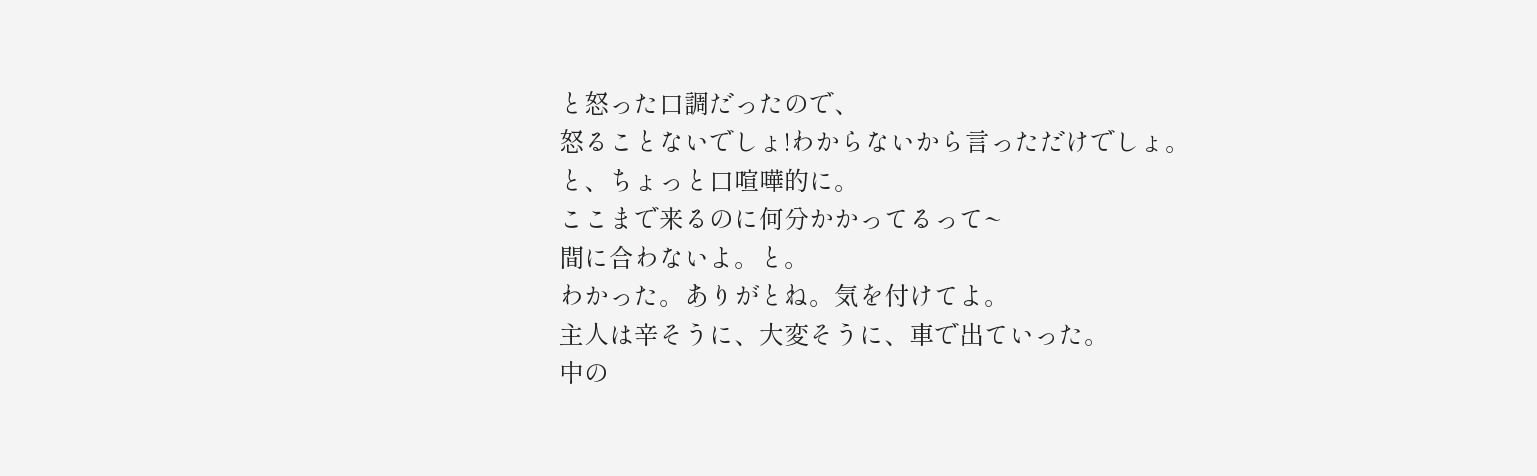と怒った口調だったので、
怒ることないでしょ!わからないから言っただけでしょ。
と、ちょっと口喧嘩的に。
ここまで来るのに何分かかってるって~
間に合わないよ。と。
わかった。ありがとね。気を付けてよ。
主人は辛そうに、大変そうに、車で出ていった。
中の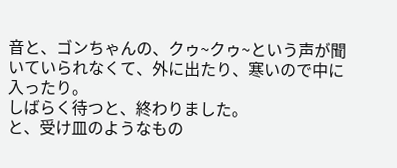音と、ゴンちゃんの、クゥ~クゥ~という声が聞いていられなくて、外に出たり、寒いので中に入ったり。
しばらく待つと、終わりました。
と、受け皿のようなもの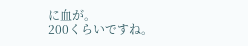に血が。
200くらいですね。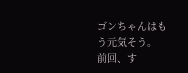ゴンちゃんはもう元気そう。
前回、す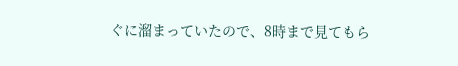ぐに溜まっていたので、8時まで見てもら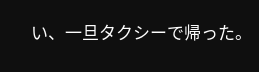い、一旦タクシーで帰った。